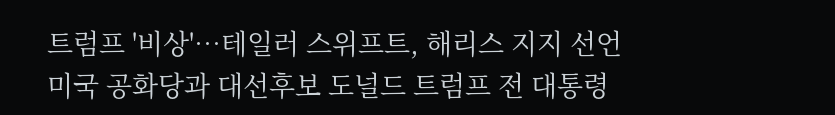트럼프 '비상'…테일러 스위프트, 해리스 지지 선언
미국 공화당과 대선후보 도널드 트럼프 전 대통령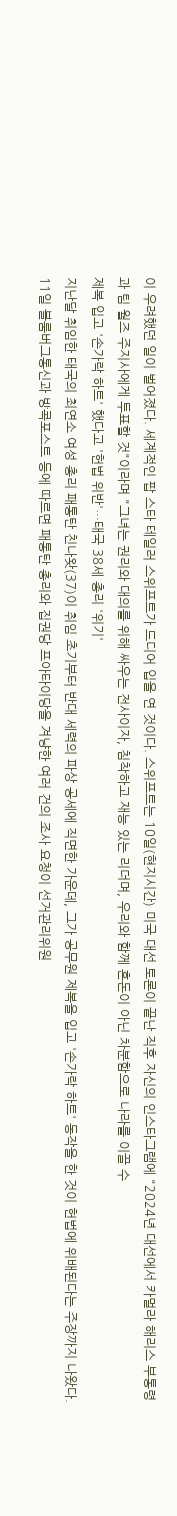이 우려했던 일이 벌어졌다. 세계적인 팝 스타 테일러 스위프트가 드디어 입을 연 것이다. 스위프트는 10일(현지시간) 미국 대선 토론이 끝난 직후 자신의 인스타그램에 "2024년 대선에서 카멀라 해리스 부통령과 팀 월즈 주지사에게 투표할 것"이라며 "그녀는 권리와 대의를 위해 싸우는 전사이자, 침착하고 재능 있는 리더며, 우리와 함께 혼돈이 아닌 차분함으로 나라를 이끌 수
제복 입고 '손가락 하트' 했다고 '헌법 위반'…태국 38세 총리 '위기'
지난달 취임한 태국의 최연소 여성 총리 패통탄 친나왓(37)이 취임 초기부터 반대 세력의 파상 공세에 직면한 가운데, 그가 공무원 제복을 입고 '손가락 하트' 동작을 한 것이 헌법에 위배된다는 주장까지 나왔다. 11일 블룸버그통신과 방콕포스트 등에 따르면 패통탄 총리와 집권당 프아타이당을 겨냥한 여러 건의 조사 요청이 선거관리위원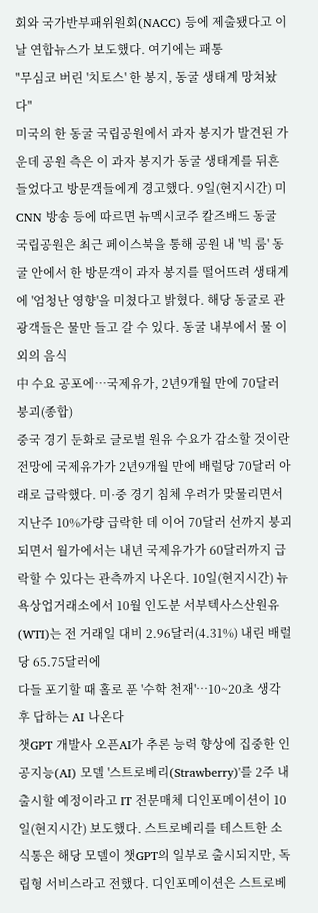회와 국가반부패위원회(NACC) 등에 제출됐다고 이날 연합뉴스가 보도했다. 여기에는 패통
"무심코 버린 '치토스' 한 봉지, 동굴 생태계 망쳐놨다"
미국의 한 동굴 국립공원에서 과자 봉지가 발견된 가운데 공원 측은 이 과자 봉지가 동굴 생태계를 뒤흔들었다고 방문객들에게 경고했다. 9일(현지시간) 미 CNN 방송 등에 따르면 뉴멕시코주 칼즈배드 동굴 국립공원은 최근 페이스북을 통해 공원 내 '빅 룸' 동굴 안에서 한 방문객이 과자 봉지를 떨어뜨려 생태계에 '엄청난 영향'을 미쳤다고 밝혔다. 해당 동굴로 관광객들은 물만 들고 갈 수 있다. 동굴 내부에서 물 이외의 음식
中 수요 공포에…국제유가, 2년9개월 만에 70달러 붕괴(종합)
중국 경기 둔화로 글로벌 원유 수요가 감소할 것이란 전망에 국제유가가 2년9개월 만에 배럴당 70달러 아래로 급락했다. 미·중 경기 침체 우려가 맞물리면서 지난주 10%가량 급락한 데 이어 70달러 선까지 붕괴되면서 월가에서는 내년 국제유가가 60달러까지 급락할 수 있다는 관측까지 나온다. 10일(현지시간) 뉴욕상업거래소에서 10월 인도분 서부텍사스산원유(WTI)는 전 거래일 대비 2.96달러(4.31%) 내린 배럴당 65.75달러에
다들 포기할 때 홀로 푼 '수학 천재'…10~20초 생각 후 답하는 AI 나온다
챗GPT 개발사 오픈AI가 추론 능력 향상에 집중한 인공지능(AI) 모델 '스트로베리(Strawberry)'를 2주 내 출시할 예정이라고 IT 전문매체 디인포메이션이 10일(현지시간) 보도했다. 스트로베리를 테스트한 소식통은 해당 모델이 챗GPT의 일부로 출시되지만, 독립형 서비스라고 전했다. 디인포메이션은 스트로베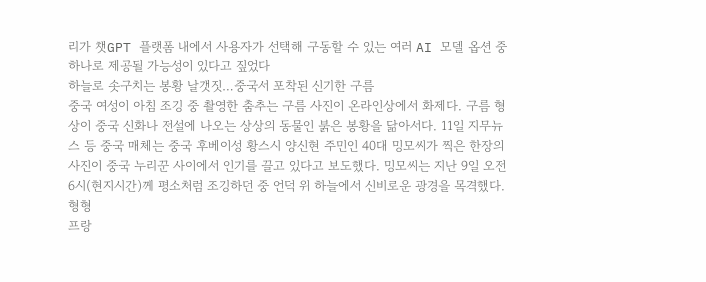리가 챗GPT 플랫폼 내에서 사용자가 선택해 구동할 수 있는 여러 AI 모델 옵션 중 하나로 제공될 가능성이 있다고 짚었다
하늘로 솟구치는 봉황 날갯짓…중국서 포착된 신기한 구름
중국 여성이 아침 조깅 중 촬영한 춤추는 구름 사진이 온라인상에서 화제다. 구름 형상이 중국 신화나 전설에 나오는 상상의 동물인 붉은 봉황을 닮아서다. 11일 지무뉴스 등 중국 매체는 중국 후베이성 황스시 양신현 주민인 40대 밍모씨가 찍은 한장의 사진이 중국 누리꾼 사이에서 인기를 끌고 있다고 보도했다. 밍모씨는 지난 9일 오전 6시(현지시간)께 평소처럼 조깅하던 중 언덕 위 하늘에서 신비로운 광경을 목격했다. 형형
프랑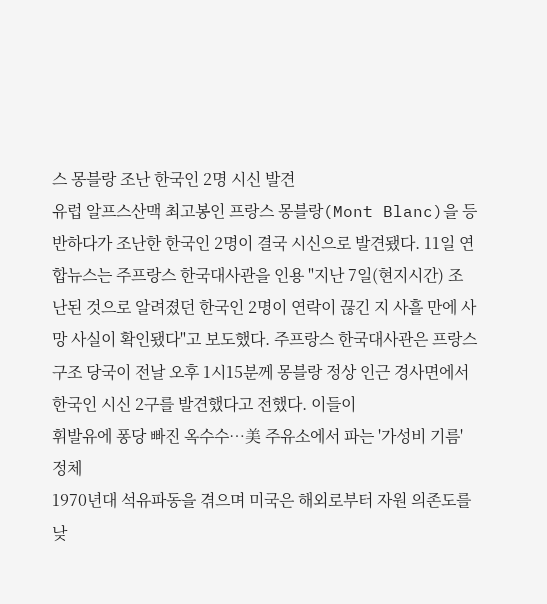스 몽블랑 조난 한국인 2명 시신 발견
유럽 알프스산맥 최고봉인 프랑스 몽블랑(Mont Blanc)을 등반하다가 조난한 한국인 2명이 결국 시신으로 발견됐다. 11일 연합뉴스는 주프랑스 한국대사관을 인용 "지난 7일(현지시간) 조난된 것으로 알려졌던 한국인 2명이 연락이 끊긴 지 사흘 만에 사망 사실이 확인됐다"고 보도했다. 주프랑스 한국대사관은 프랑스 구조 당국이 전날 오후 1시15분께 몽블랑 정상 인근 경사면에서 한국인 시신 2구를 발견했다고 전했다. 이들이
휘발유에 퐁당 빠진 옥수수…美 주유소에서 파는 '가성비 기름' 정체
1970년대 석유파동을 겪으며 미국은 해외로부터 자원 의존도를 낮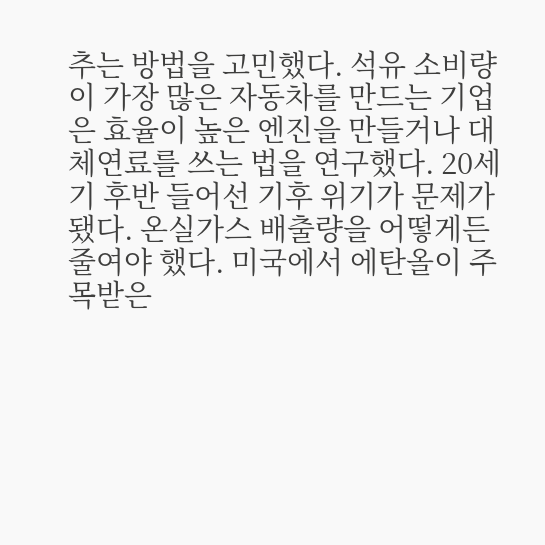추는 방법을 고민했다. 석유 소비량이 가장 많은 자동차를 만드는 기업은 효율이 높은 엔진을 만들거나 대체연료를 쓰는 법을 연구했다. 20세기 후반 들어선 기후 위기가 문제가 됐다. 온실가스 배출량을 어떻게든 줄여야 했다. 미국에서 에탄올이 주목받은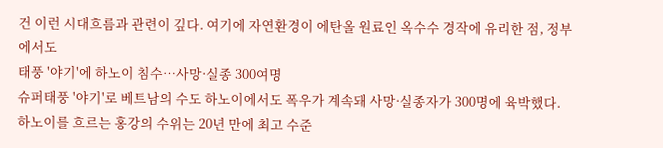건 이런 시대흐름과 관련이 깊다. 여기에 자연환경이 에탄올 원료인 옥수수 경작에 유리한 점, 정부에서도
태풍 '야기'에 하노이 침수…사망·실종 300여명
슈퍼태풍 '야기'로 베트남의 수도 하노이에서도 폭우가 계속돼 사망·실종자가 300명에 육박했다. 하노이를 흐르는 홍강의 수위는 20년 만에 최고 수준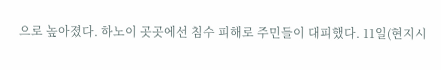으로 높아졌다. 하노이 곳곳에선 침수 피해로 주민들이 대피했다. 11일(현지시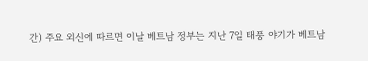간) 주요 외신에 따르면 이날 베트남 정부는 지난 7일 태풍 야기가 베트남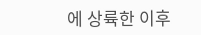에 상륙한 이후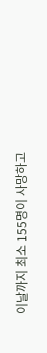이날까지 최소 155명이 사망하고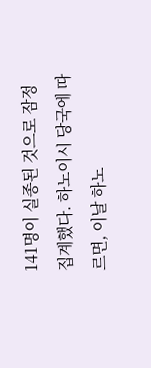141명이 실종된 것으로 잠정 집계했다. 하노이시 당국에 따르면, 이날 하노